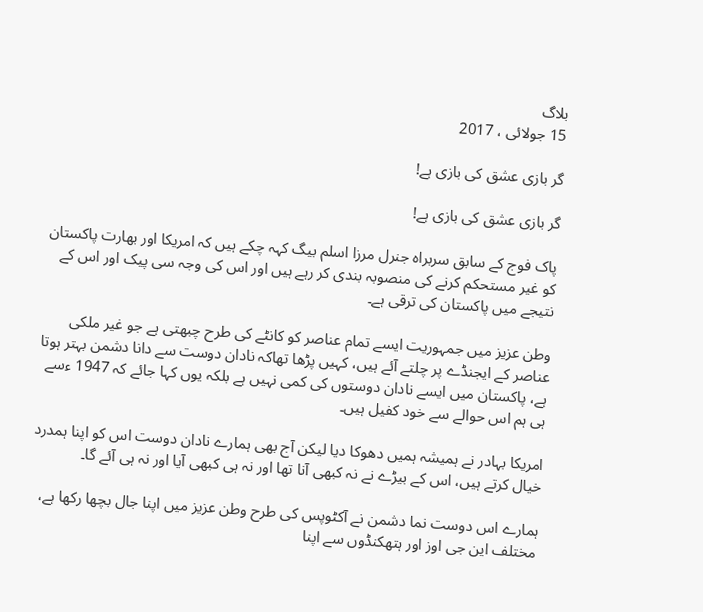بلاگ
15 جولائی ، 2017

گر بازی عشق کی بازی ہے!

گر بازی عشق کی بازی ہے!

پاک فوج کے سابق سربراہ جنرل مرزا اسلم بیگ کہہ چکے ہیں کہ امریکا اور بھارت پاکستان کو غیر مستحکم کرنے کی منصوبہ بندی کر رہے ہیں اور اس کی وجہ سی پیک اور اس کے نتیجے میں پاکستان کی ترقی ہے۔

وطن عزیز میں جمہوریت ایسے تمام عناصر کو کانٹے کی طرح چبھتی ہے جو غیر ملکی عناصر کے ایجنڈے پر چلتے آئے ہیں، کہیں پڑھا تھاکہ نادان دوست سے دانا دشمن بہتر ہوتا ہے، پاکستان میں ایسے نادان دوستوں کی کمی نہیں ہے بلکہ یوں کہا جائے کہ 1947 ءسے ہی ہم اس حوالے سے خود کفیل ہیں۔

امریکا بہادر نے ہمیشہ ہمیں دھوکا دیا لیکن آج بھی ہمارے نادان دوست اس کو اپنا ہمدرد خیال کرتے ہیں، اس کے بیڑے نے نہ کبھی آنا تھا اور نہ ہی کبھی آیا اور نہ ہی آئے گا۔

ہمارے اس دوست نما دشمن نے آکٹوپس کی طرح وطن عزیز میں اپنا جال بچھا رکھا ہے، مختلف این جی اوز اور ہتھکنڈوں سے اپنا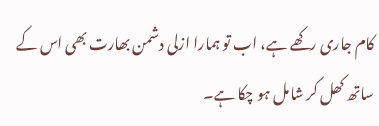کام جاری رکھے ہے، اب تو ہمارا ازلی دشمن بھارت بھی اس کے ساتھ کھل کر شامل ہو چکا ہے۔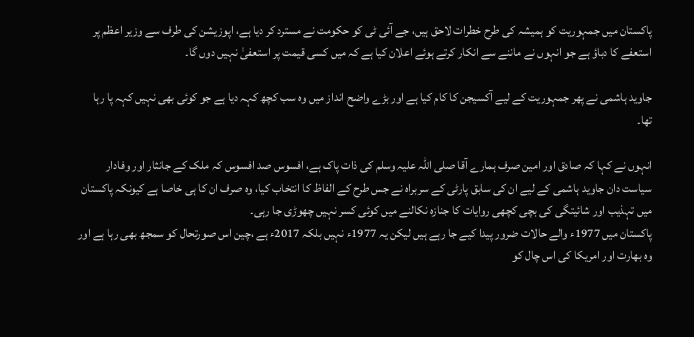پاکستان میں جمہوریت کو ہمیشہ کی طرح خطرات لاحق ہیں، جے آئی ٹی کو حکومت نے مسترد کر دیا ہے، اپوزیشن کی طرف سے وزیر اعظم پر استعفے کا دباؤ ہے جو انہوں نے ماننے سے انکار کرتے ہوئے اعلان کیا ہے کہ میں کسی قیمت پر استعفیٰ نہیں دوں گا۔

جاوید ہاشمی نے پھر جمہوریت کے لیے آکسیجن کا کام کیا ہے اور بڑے واضح انداز میں وہ سب کچھ کہہ دیا ہے جو کوئی بھی نہیں کہہ پا رہا تھا۔

انہوں نے کہا کہ صادق اور امین صرف ہمارے آقا صلی اللہ علیہ وسلم کی ذات پاک ہے، افسوس صد افسوس کہ ملک کے جانثار اور وفادار سیاست دان جاوید ہاشمی کے لیے ان کی سابق پارٹی کے سربراہ نے جس طرح کے الفاظ کا انتخاب کیا، وہ صرف ان کا ہی خاصا ہے کیونکہ پاکستان میں تہذیب اور شائیتگی کی بچی کچھی روایات کا جنازہ نکالنے میں کوئی کسر نہیں چھوڑی جا رہی۔
پاکستان میں 1977ء والے حالات ضرور پیدا کیے جا رہے ہیں لیکن یہ 1977ء نہیں بلکہ 2017ء ہے ،چین اس صورتحال کو سمجھ بھی رہا ہے اور وہ بھارت اور امریکا کی اس چال کو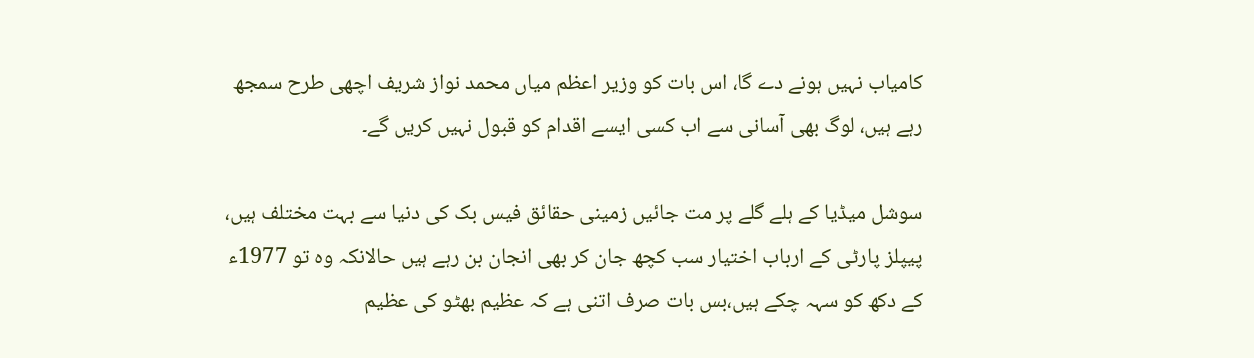کامیاب نہیں ہونے دے گا، اس بات کو وزیر اعظم میاں محمد نواز شریف اچھی طرح سمجھ رہے ہیں، لوگ بھی آسانی سے اب کسی ایسے اقدام کو قبول نہیں کریں گے۔

سوشل میڈیا کے ہلے گلے پر مت جائیں زمینی حقائق فیس بک کی دنیا سے بہت مختلف ہیں، پیپلز پارٹی کے ارباب اختیار سب کچھ جان کر بھی انجان بن رہے ہیں حالانکہ وہ تو 1977ء کے دکھ کو سہہ چکے ہیں،بس بات صرف اتنی ہے کہ عظیم بھٹو کی عظیم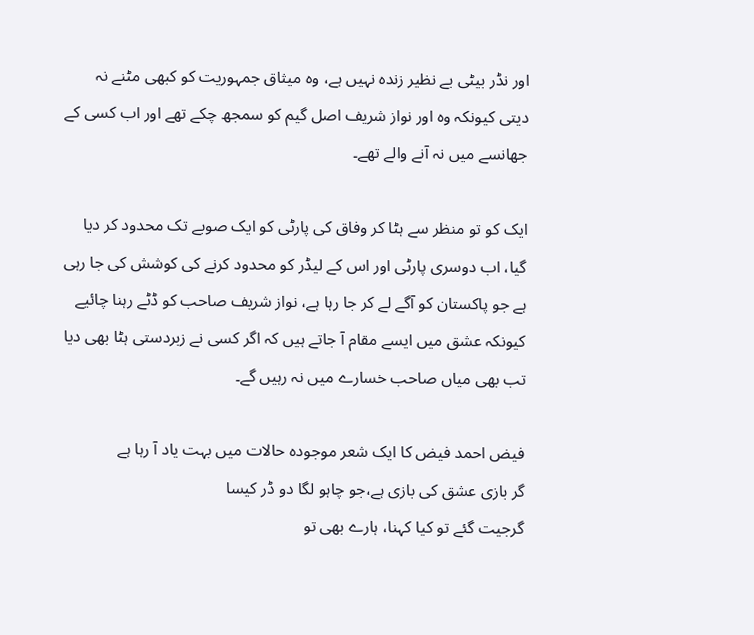اور نڈر بیٹی بے نظیر زندہ نہیں ہے، وہ میثاق جمہوریت کو کبھی مٹنے نہ دیتی کیونکہ وہ اور نواز شریف اصل گیم کو سمجھ چکے تھے اور اب کسی کے جھانسے میں نہ آنے والے تھے۔

ایک کو تو منظر سے ہٹا کر وفاق کی پارٹی کو ایک صوبے تک محدود کر دیا گیا، اب دوسری پارٹی اور اس کے لیڈر کو محدود کرنے کی کوشش کی جا رہی ہے جو پاکستان کو آگے لے کر جا رہا ہے، نواز شریف صاحب کو ڈٹے رہنا چائیے کیونکہ عشق میں ایسے مقام آ جاتے ہیں کہ اگر کسی نے زبردستی ہٹا بھی دیا تب بھی میاں صاحب خسارے میں نہ رہیں گے۔

فیض احمد فیض کا ایک شعر موجودہ حالات میں بہت یاد آ رہا ہے
گر بازی عشق کی بازی ہے،جو چاہو لگا دو ڈر کیسا
گرجیت گئے تو کیا کہنا، ہارے بھی تو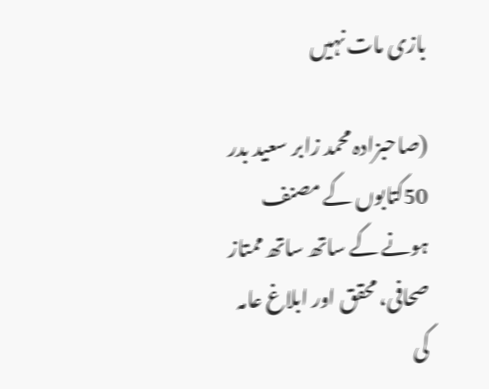بازی مات نہیں

(صاحبزادہ محمد زابر سعید بدر 50کتابوں کے مصنف ہونے کے ساتھ ساتھ ممتاز صحافی، محقق اور ابلاغ عامہ کی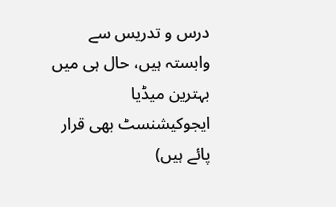درس و تدریس سے وابستہ ہیں، حال ہی میں بہترین میڈیا ایجوکیشنسٹ بھی قرار پائے ہیں)